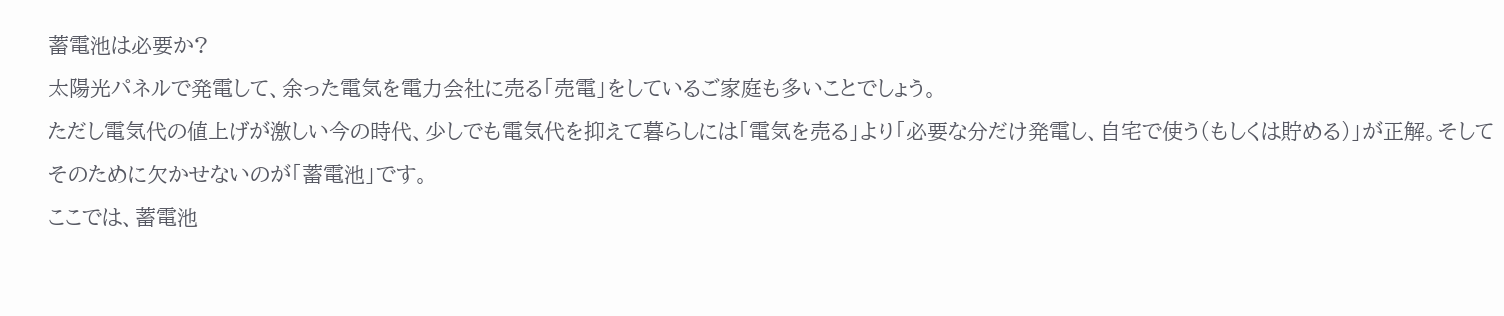蓄電池は必要か?
太陽光パネルで発電して、余った電気を電力会社に売る「売電」をしているご家庭も多いことでしょう。
ただし電気代の値上げが激しい今の時代、少しでも電気代を抑えて暮らしには「電気を売る」より「必要な分だけ発電し、自宅で使う(もしくは貯める)」が正解。そしてそのために欠かせないのが「蓄電池」です。
ここでは、蓄電池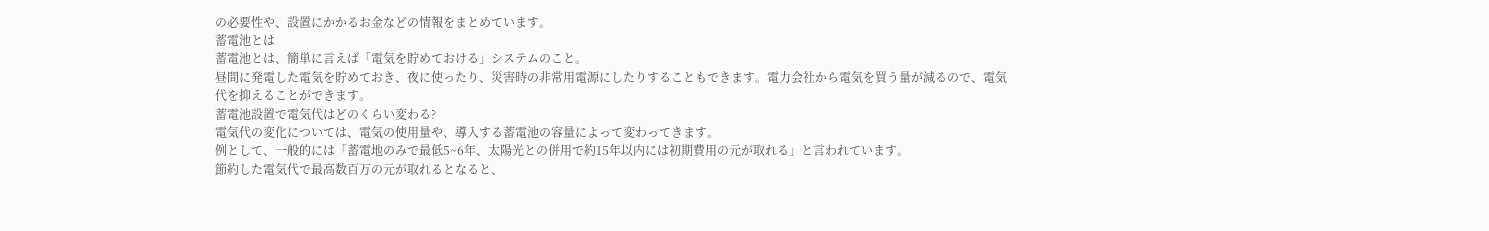の必要性や、設置にかかるお金などの情報をまとめています。
蓄電池とは
蓄電池とは、簡単に言えば「電気を貯めておける」システムのこと。
昼間に発電した電気を貯めておき、夜に使ったり、災害時の非常用電源にしたりすることもできます。電力会社から電気を買う量が減るので、電気代を抑えることができます。
蓄電池設置で電気代はどのくらい変わる?
電気代の変化については、電気の使用量や、導入する蓄電池の容量によって変わってきます。
例として、一般的には「蓄電地のみで最低5~6年、太陽光との併用で約15年以内には初期費用の元が取れる」と言われています。
節約した電気代で最高数百万の元が取れるとなると、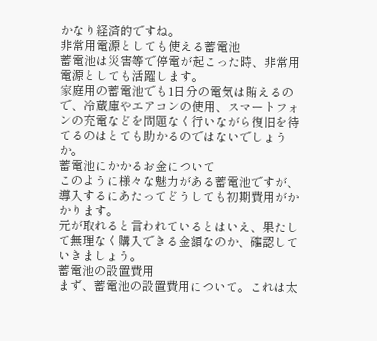かなり経済的ですね。
非常用電源としても使える蓄電池
蓄電池は災害等で停電が起こった時、非常用電源としても活躍します。
家庭用の蓄電池でも1日分の電気は賄えるので、冷蔵庫やエアコンの使用、スマートフォンの充電などを問題なく行いながら復旧を待てるのはとても助かるのではないでしょうか。
蓄電池にかかるお金について
このように様々な魅力がある蓄電池ですが、導入するにあたってどうしても初期費用がかかります。
元が取れると言われているとはいえ、果たして無理なく購入できる金額なのか、確認していきましょう。
蓄電池の設置費用
まず、蓄電池の設置費用について。これは太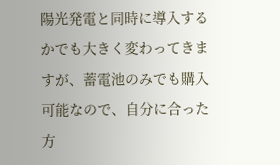陽光発電と同時に導入するかでも大きく変わってきますが、蓄電池のみでも購入可能なので、自分に合った方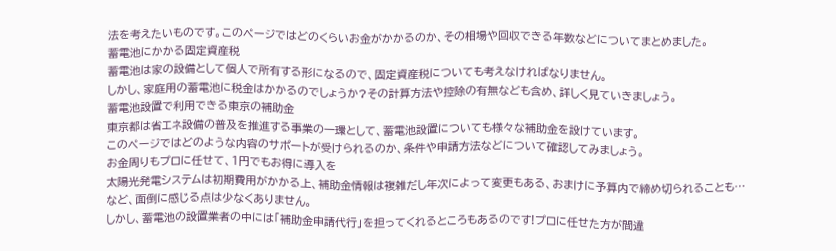法を考えたいものです。このページではどのくらいお金がかかるのか、その相場や回収できる年数などについてまとめました。
蓄電池にかかる固定資産税
蓄電池は家の設備として個人で所有する形になるので、固定資産税についても考えなければなりません。
しかし、家庭用の蓄電池に税金はかかるのでしょうか?その計算方法や控除の有無なども含め、詳しく見ていきましょう。
蓄電池設置で利用できる東京の補助金
東京都は省エネ設備の普及を推進する事業の一環として、蓄電池設置についても様々な補助金を設けています。
このページではどのような内容のサポートが受けられるのか、条件や申請方法などについて確認してみましょう。
お金周りもプロに任せて、1円でもお得に導入を
太陽光発電システムは初期費用がかかる上、補助金情報は複雑だし年次によって変更もある、おまけに予算内で締め切られることも…など、面倒に感じる点は少なくありません。
しかし、蓄電池の設置業者の中には「補助金申請代行」を担ってくれるところもあるのです!プロに任せた方が間違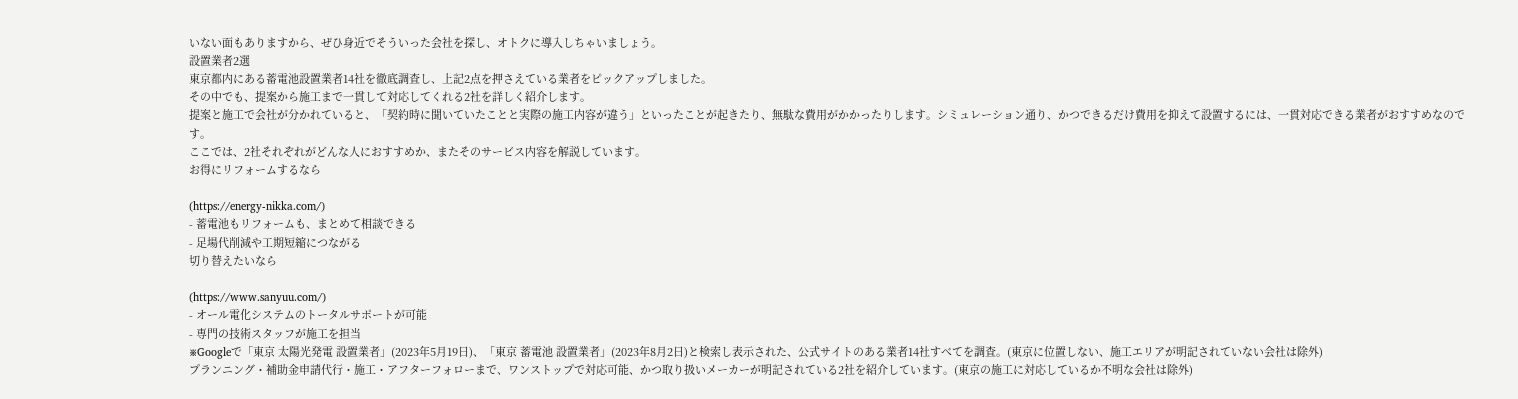いない面もありますから、ぜひ身近でそういった会社を探し、オトクに導入しちゃいましょう。
設置業者2選
東京都内にある蓄電池設置業者14社を徹底調査し、上記2点を押さえている業者をピックアップしました。
その中でも、提案から施工まで一貫して対応してくれる2社を詳しく紹介します。
提案と施工で会社が分かれていると、「契約時に聞いていたことと実際の施工内容が違う」といったことが起きたり、無駄な費用がかかったりします。シミュレーション通り、かつできるだけ費用を抑えて設置するには、一貫対応できる業者がおすすめなのです。
ここでは、2社それぞれがどんな人におすすめか、またそのサービス内容を解説しています。
お得にリフォームするなら

(https://energy-nikka.com/)
- 蓄電池もリフォームも、まとめて相談できる
- 足場代削減や工期短縮につながる
切り替えたいなら

(https://www.sanyuu.com/)
- オール電化システムのトータルサポートが可能
- 専門の技術スタッフが施工を担当
※Googleで「東京 太陽光発電 設置業者」(2023年5月19日)、「東京 蓄電池 設置業者」(2023年8月2日)と検索し表示された、公式サイトのある業者14社すべてを調査。(東京に位置しない、施工エリアが明記されていない会社は除外)
プランニング・補助金申請代行・施工・アフターフォローまで、ワンストップで対応可能、かつ取り扱いメーカーが明記されている2社を紹介しています。(東京の施工に対応しているか不明な会社は除外)